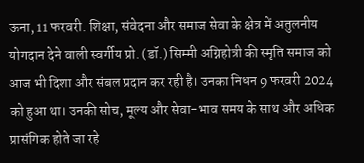ऊना, 11 फरवरी. शिक्षा, संवेदना और समाज सेवा के क्षेत्र में अतुलनीय योगदान देने वाली स्वर्गीय प्रो. (डॉ.) सिम्मी अग्निहोत्री की स्मृति समाज को आज भी दिशा और संबल प्रदान कर रही है। उनका निधन 9 फरवरी 2024 को हुआ था। उनकी सोच, मूल्य और सेवा-भाव समय के साथ और अधिक प्रासंगिक होते जा रहे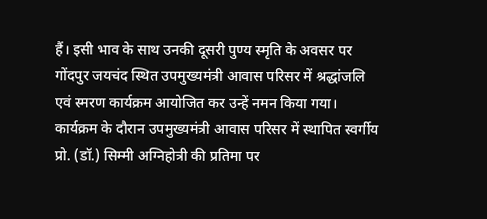हैं। इसी भाव के साथ उनकी दूसरी पुण्य स्मृति के अवसर पर गोंदपुर जयचंद स्थित उपमुख्यमंत्री आवास परिसर में श्रद्धांजलि एवं स्मरण कार्यक्रम आयोजित कर उन्हें नमन किया गया।
कार्यक्रम के दौरान उपमुख्यमंत्री आवास परिसर में स्थापित स्वर्गीय प्रो. (डॉ.) सिम्मी अग्निहोत्री की प्रतिमा पर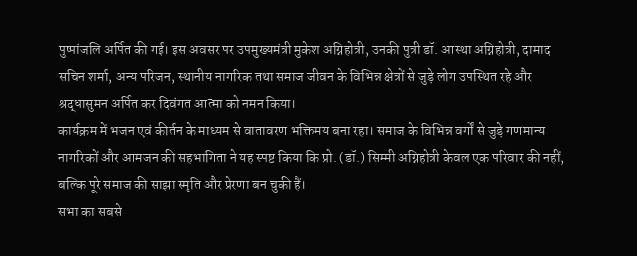पुष्पांजलि अर्पित की गई। इस अवसर पर उपमुख्यमंत्री मुकेश अग्निहोत्री, उनकी पुत्री डॉ. आस्था अग्निहोत्री, दामाद सचिन शर्मा, अन्य परिजन, स्थानीय नागरिक तथा समाज जीवन के विभिन्न क्षेत्रों से जुड़े लोग उपस्थित रहे और श्रद्धासुमन अर्पित कर दिवंगत आत्मा को नमन किया।
कार्यक्रम में भजन एवं कीर्तन के माध्यम से वातावरण भक्तिमय बना रहा। समाज के विभिन्न वर्गों से जुड़े गणमान्य नागरिकों और आमजन की सहभागिता ने यह स्पष्ट किया कि प्रो. (डॉ.) सिम्मी अग्निहोत्री केवल एक परिवार की नहीं, बल्कि पूरे समाज की साझा स्मृति और प्रेरणा बन चुकी हैं।
सभा का सबसे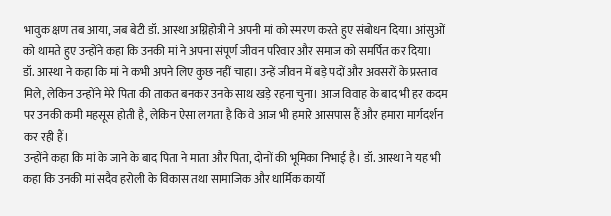भावुक क्षण तब आया, जब बेटी डॉ. आस्था अग्निहोत्री ने अपनी मां को स्मरण करते हुए संबोधन दिया। आंसुओं को थामते हुए उन्होंने कहा कि उनकी मां ने अपना संपूर्ण जीवन परिवार और समाज को समर्पित कर दिया।
डॉ. आस्था ने कहा कि मां ने कभी अपने लिए कुछ नहीं चाहा। उन्हें जीवन में बड़े पदों और अवसरों के प्रस्ताव मिले, लेकिन उन्होंने मेरे पिता की ताकत बनकर उनके साथ खड़े रहना चुना। आज विवाह के बाद भी हर कदम पर उनकी कमी महसूस होती है, लेकिन ऐसा लगता है कि वे आज भी हमारे आसपास हैं और हमारा मार्गदर्शन कर रही हैं।
उन्होंने कहा कि मां के जाने के बाद पिता ने माता और पिता, दोनों की भूमिका निभाई है। डॉ. आस्था ने यह भी कहा कि उनकी मां सदैव हरोली के विकास तथा सामाजिक और धार्मिक कार्यों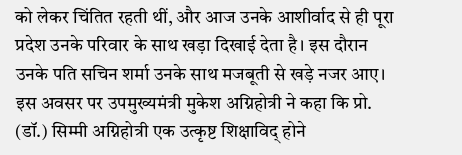को लेकर चिंतित रहती थीं, और आज उनके आशीर्वाद से ही पूरा प्रदेश उनके परिवार के साथ खड़ा दिखाई देता है। इस दौरान उनके पति सचिन शर्मा उनके साथ मजबूती से खड़े नजर आए।
इस अवसर पर उपमुख्यमंत्री मुकेश अग्निहोत्री ने कहा कि प्रो. (डॉ.) सिम्मी अग्निहोत्री एक उत्कृष्ट शिक्षाविद् होने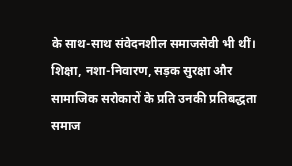के साथ-साथ संवेदनशील समाजसेवी भी थीं। शिक्षा, नशा-निवारण, सड़क सुरक्षा और सामाजिक सरोकारों के प्रति उनकी प्रतिबद्धता समाज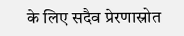के लिए सदैव प्रेरणास्रोत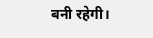बनी रहेगी।